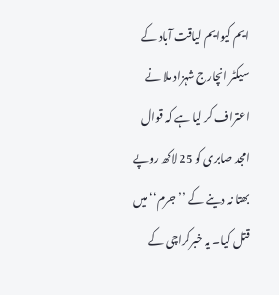ایم کیوایم لیاقت آباد کے سیکٹر انچارج شہزاد ملا نے اعتراف کر لیا ہے کہ قوال امجد صابری کو 25 لاکھ روپے بھتا نہ دینے کے ’’جرم‘‘میں قتل کیا۔ یہ خبرکراچی کے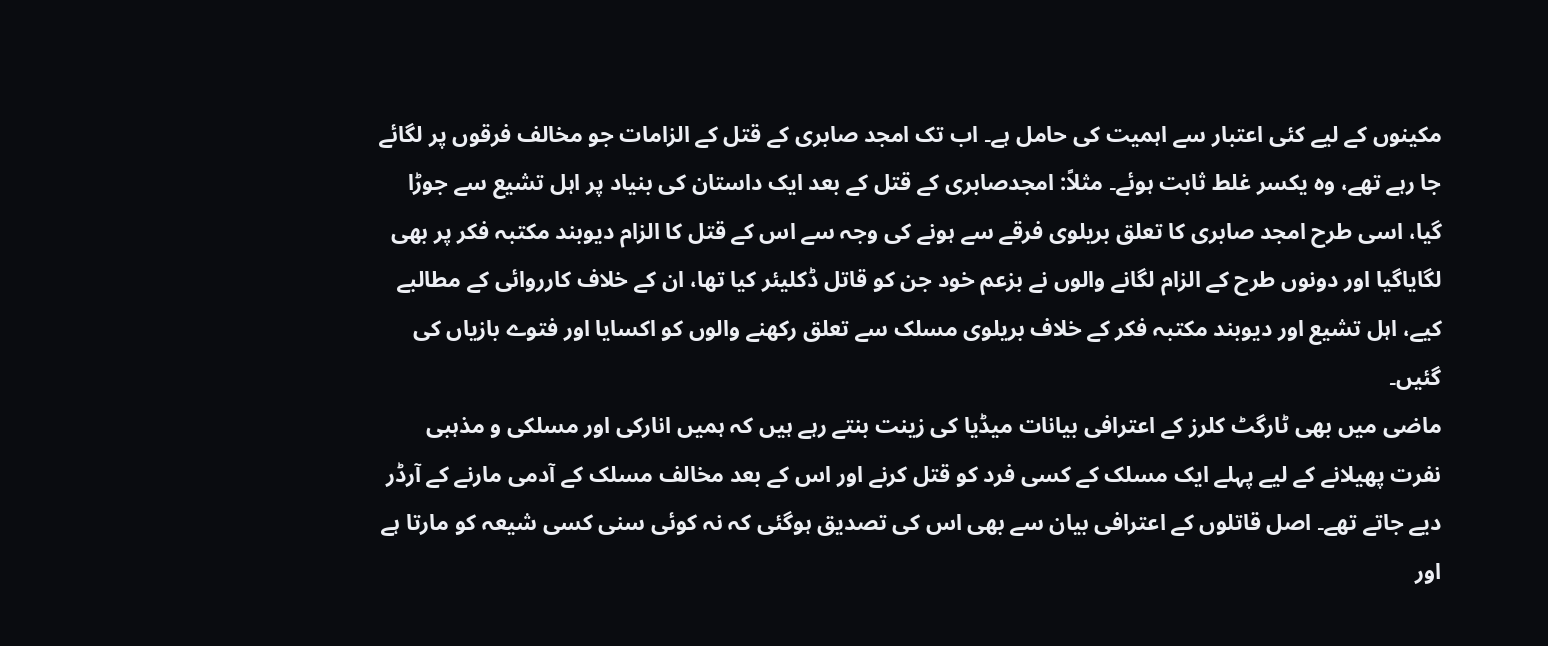مکینوں کے لیے کئی اعتبار سے اہمیت کی حامل ہے۔ اب تک امجد صابری کے قتل کے الزامات جو مخالف فرقوں پر لگائے جا رہے تھے، وہ یکسر غلط ثابت ہوئے۔ مثلاً: امجدصابری کے قتل کے بعد ایک داستان کی بنیاد پر اہل تشیع سے جوڑا گیا، اسی طرح امجد صابری کا تعلق بریلوی فرقے سے ہونے کی وجہ سے اس کے قتل کا الزام دیوبند مکتبہ فکر پر بھی لگایاگیا اور دونوں طرح کے الزام لگانے والوں نے بزعم خود جن کو قاتل ڈکلیئر کیا تھا، ان کے خلاف کارروائی کے مطالبے کیے، اہل تشیع اور دیوبند مکتبہ فکر کے خلاف بریلوی مسلک سے تعلق رکھنے والوں کو اکسایا اور فتوے بازیاں کی گئیں۔
ماضی میں بھی ٹارگٹ کلرز کے اعترافی بیانات میڈیا کی زینت بنتے رہے ہیں کہ ہمیں انارکی اور مسلکی و مذہبی نفرت پھیلانے کے لیے پہلے ایک مسلک کے کسی فرد کو قتل کرنے اور اس کے بعد مخالف مسلک کے آدمی مارنے کے آرڈر دیے جاتے تھے۔ اصل قاتلوں کے اعترافی بیان سے بھی اس کی تصدیق ہوگئی کہ نہ کوئی سنی کسی شیعہ کو مارتا ہے اور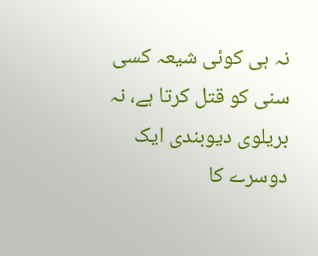نہ ہی کوئی شیعہ کسی سنی کو قتل کرتا ہے، نہ بریلوی دیوبندی ایک دوسرے کا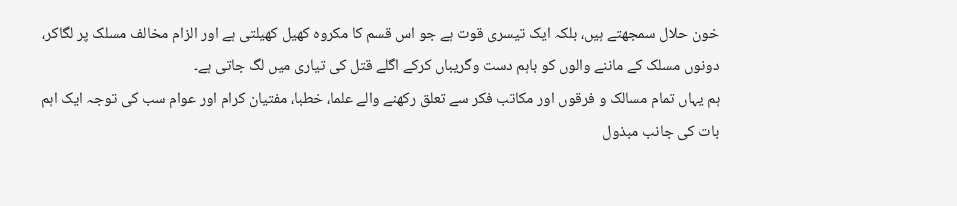خون حلال سمجھتے ہیں، بلکہ ایک تیسری قوت ہے جو اس قسم کا مکروہ کھیل کھیلتی ہے اور الزام مخالف مسلک پر لگاکر، دونوں مسلک کے ماننے والوں کو باہم دست وگریباں کرکے اگلے قتل کی تیاری میں لگ جاتی ہے۔
ہم یہاں تمام مسالک و فرقوں اور مکاتب فکر سے تعلق رکھنے والے علما، خطبا، مفتیان کرام اور عوام سب کی توجہ ایک اہم بات کی جانب مبذول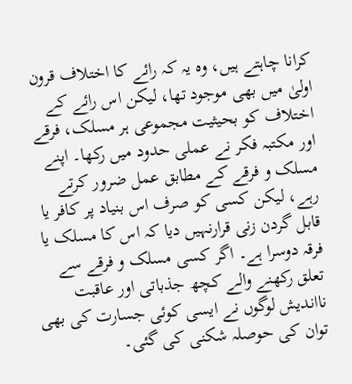کرانا چاہتے ہیں، وہ یہ کہ رائے کا اختلاف قرون اولیٰ میں بھی موجود تھا، لیکن اس رائے کے اختلاف کو بحیثیت مجموعی ہر مسلک، فرقے اور مکتبہ فکر نے عملی حدود میں رکھا۔ اپنے مسلک و فرقے کے مطابق عمل ضرور کرتے رہے، لیکن کسی کو صرف اس بنیاد پر کافر یا قابل گردن زنی قرارنہیں دیا کہ اس کا مسلک یا فرقہ دوسرا ہے۔ اگر کسی مسلک و فرقے سے تعلق رکھنے والے کچھ جذباتی اور عاقبت نااندیش لوگوں نے ایسی کوئی جسارت کی بھی توان کی حوصلہ شکنی کی گئی۔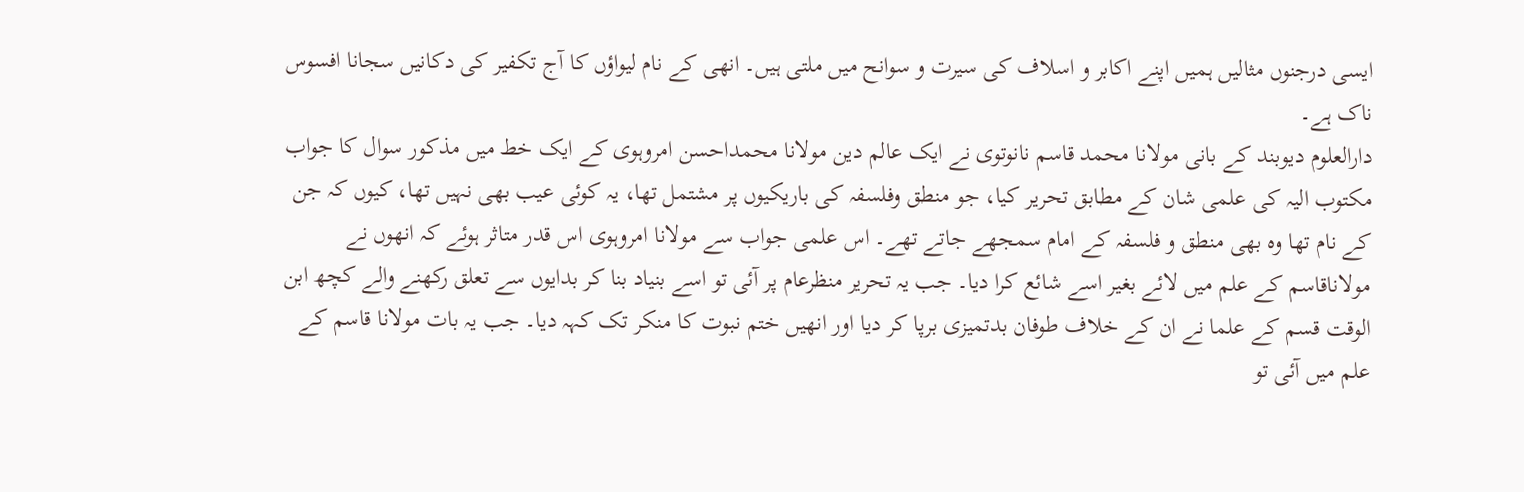ایسی درجنوں مثالیں ہمیں اپنے اکابر و اسلاف کی سیرت و سوانح میں ملتی ہیں۔ انھی کے نام لیواؤں کا آج تکفیر کی دکانیں سجانا افسوس ناک ہے۔
دارالعلوم دیوبند کے بانی مولانا محمد قاسم نانوتوی نے ایک عالم دین مولانا محمداحسن امروہوی کے ایک خط میں مذکور سوال کا جواب مکتوب الیہ کی علمی شان کے مطابق تحریر کیا، جو منطق وفلسفہ کی باریکیوں پر مشتمل تھا، یہ کوئی عیب بھی نہیں تھا، کیوں کہ جن کے نام تھا وہ بھی منطق و فلسفہ کے امام سمجھے جاتے تھے۔ اس علمی جواب سے مولانا امروہوی اس قدر متاثر ہوئے کہ انھوں نے مولاناقاسم کے علم میں لائے بغیر اسے شائع کرا دیا۔ جب یہ تحریر منظرعام پر آئی تو اسے بنیاد بنا کر بدایوں سے تعلق رکھنے والے کچھ ابن الوقت قسم کے علما نے ان کے خلاف طوفان بدتمیزی برپا کر دیا اور انھیں ختم نبوت کا منکر تک کہہ دیا۔ جب یہ بات مولانا قاسم کے علم میں آئی تو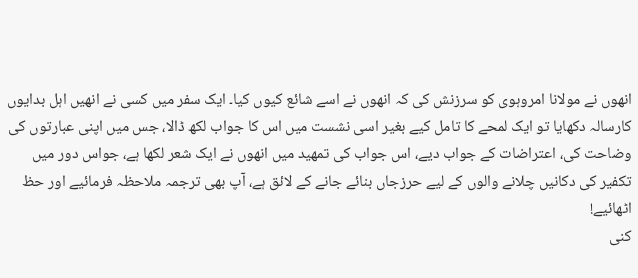انھوں نے مولانا امروہوی کو سرزنش کی کہ انھوں نے اسے شائع کیوں کیا۔ ایک سفر میں کسی نے انھیں اہل بدایوں کارسالہ دکھایا تو ایک لمحے کا تامل کیے بغیر اسی نشست میں اس کا جواب لکھ ڈالا، جس میں اپنی عبارتوں کی وضاحت کی، اعتراضات کے جواب دیے، اس جواب کی تمھید میں انھوں نے ایک شعر لکھا ہے، جواس دور میں تکفیر کی دکانیں چلانے والوں کے لیے حرزجاں بنائے جانے کے لائق ہے، آپ بھی ترجمہ ملاحظہ فرمائیے اور حظ اٹھائیے!
کنی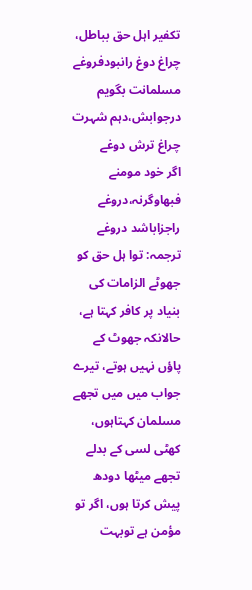تکفیر اہل حق بباطل، چراغ دوغ رانبودفروغے
مسلمانت بگویم درجوابش،دہم شہرت چراغ ترش دوغے
اگر خود مومنے فبھاوگرنہ،دروغے راجزاباشد دروغے
ترجمہ: توا ہل حق کو جھوٹے الزامات کی بنیاد پر کافر کہتا ہے، حالانکہ جھوٹ کے پاؤں نہیں ہوتے، تیرے جواب میں میں تجھے مسلمان کہتاہوں، کھٹی لسی کے بدلے تجھے میٹھا دودھ پیش کرتا ہوں، اگر تو مؤمن ہے توبہت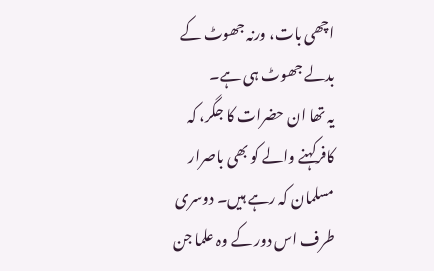اچھی بات، ورنہ جھوٹ کے بدلے جھوٹ ہی ہے۔
یہ تھا ان حضرات کا جگر، کہ کافرکہنے والے کو بھی باصرار مسلمان کہ رہے ہیں۔ دوسری طرف اس دور کے وہ علما جن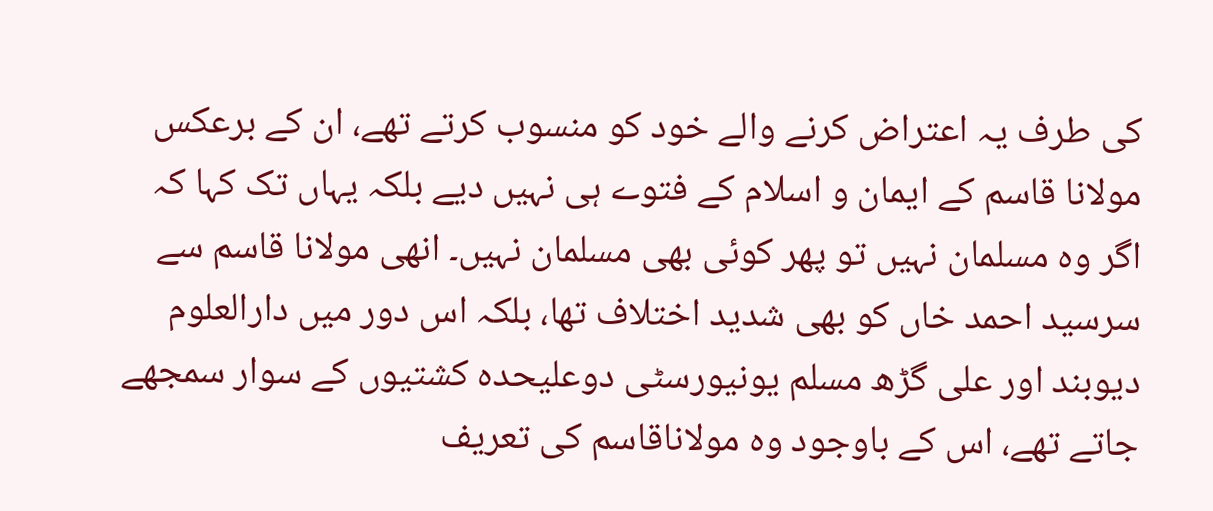کی طرف یہ اعتراض کرنے والے خود کو منسوب کرتے تھے، ان کے برعکس مولانا قاسم کے ایمان و اسلام کے فتوے ہی نہیں دیے بلکہ یہاں تک کہا کہ اگر وہ مسلمان نہیں تو پھر کوئی بھی مسلمان نہیں۔ انھی مولانا قاسم سے سرسید احمد خاں کو بھی شدید اختلاف تھا، بلکہ اس دور میں دارالعلوم دیوبند اور علی گڑھ مسلم یونیورسٹی دوعلیحدہ کشتیوں کے سوار سمجھے جاتے تھے، اس کے باوجود وہ مولاناقاسم کی تعریف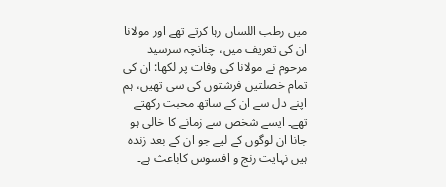میں رطب اللساں رہا کرتے تھے اور مولانا ان کی تعریف میں، چنانچہ سرسید مرحوم نے مولانا کی وفات پر لکھا: ان کی تمام خصلتیں فرشتوں کی سی تھیں، ہم اپنے دل سے ان کے ساتھ محبت رکھتے تھے۔ ایسے شخص سے زمانے کا خالی ہو جانا ان لوگوں کے لیے جو ان کے بعد زندہ ہیں نہایت رنج و افسوس کاباعث ہے۔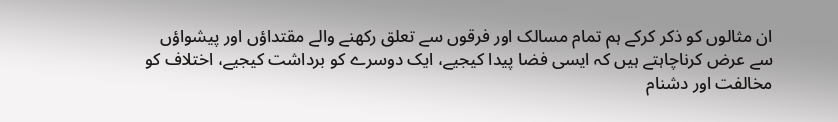ان مثالوں کو ذکر کرکے ہم تمام مسالک اور فرقوں سے تعلق رکھنے والے مقتداؤں اور پیشواؤں سے عرض کرناچاہتے ہیں کہ ایسی فضا پیدا کیجیے، ایک دوسرے کو برداشت کیجیے، اختلاف کو مخالفت اور دشنام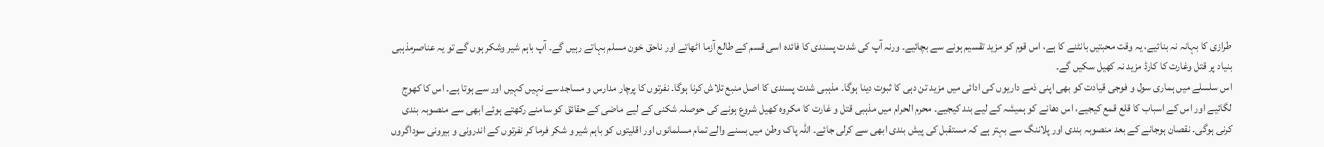طرازی کا بہانہ نہ بنائیے، یہ وقت محبتیں بانٹنے کا ہے، اس قوم کو مزید تقسیم ہونے سے بچائیے۔ ورنہ آپ کی شدت پسندی کا فائدہ اسی قسم کے طالع آزما اٹھاتے اور ناحق خون مسلم بہاتے رہیں گے۔ آپ باہم شیر وشکر ہوں گے تو یہ عناصرمذہبی بنیاد پر قتل وغارت کا کارڈ مزید نہ کھیل سکیں گے۔
اس سلسلے میں ہماری سول و فوجی قیادت کو بھی اپنی ذمے داریوں کی ادائی میں مزید تن دہی کا ثبوت دینا ہوگا۔ مذہبی شدت پسندی کا اصل منبع تلاش کرنا ہوگا۔ نفرتوں کا پرچار مدارس و مساجد سے نہیں کہیں اور سے ہوتا ہے۔ اس کا کھوج لگائیے اور اس کے اسباب کا قلع قمع کیجیے، اس دھانے کو ہمیشہ کے لیے بند کیجیے۔ محرم الحرام میں مذہبی قتل و غارت کا مکروہ کھیل شروع ہونے کی حوصلہ شکنی کے لیے ماضی کے حقائق کو سامنے رکھتے ہوئے ابھی سے منصوبہ بندی کرنی ہوگی۔ نقصان ہوجانے کے بعد منصوبہ بندی اور پلاننگ سے بہتر ہے کہ مستقبل کی پیش بندی ابھی سے کرلی جائے۔ اللہ پاک وطن میں بسنے والے تمام مسلمانوں اور اقلیتوں کو باہم شیر و شکر فرما کر نفرتوں کے اندرونی و بیرونی سوداگروں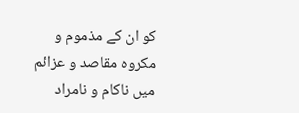کو ان کے مذموم و مکروہ مقاصد و عزائم میں ناکام و نامراد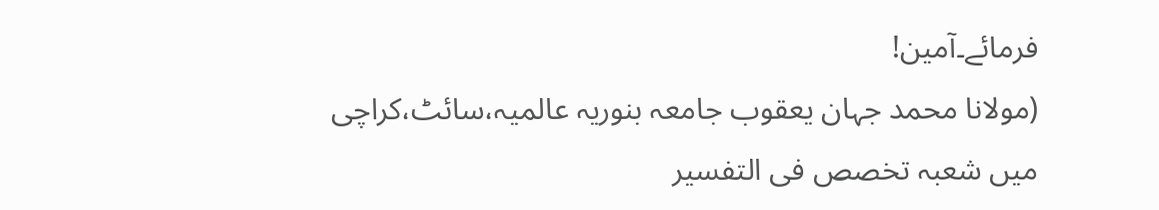فرمائے۔آمین!
(مولانا محمد جہان یعقوب جامعہ بنوریہ عالمیہ،سائٹ،کراچی میں شعبہ تخصص فی التفسیر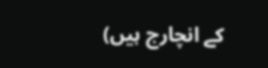کے انچارج ہیں)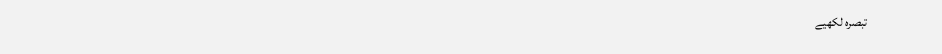تبصرہ لکھیے